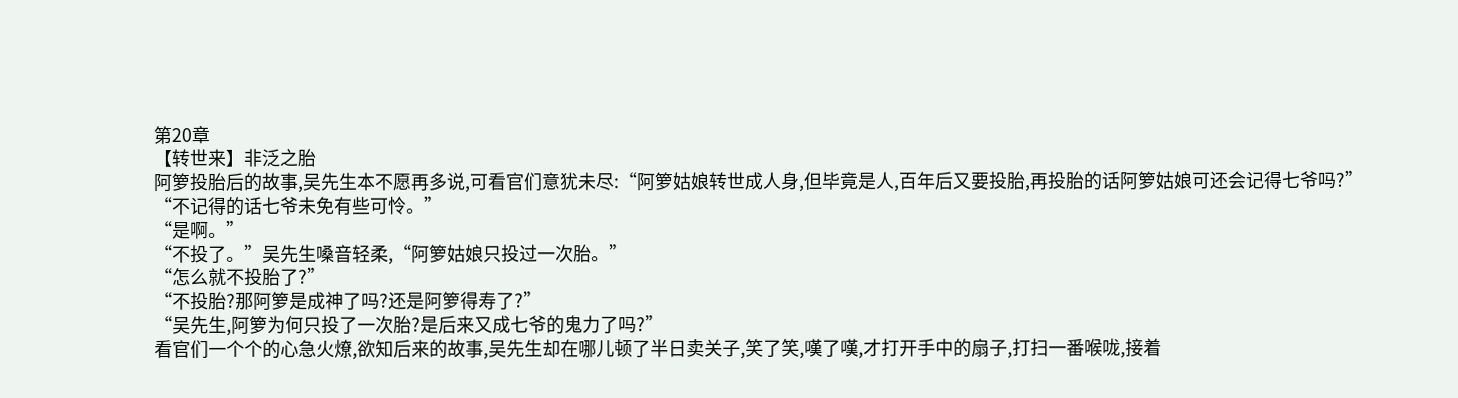第20章
【转世来】非泛之胎
阿箩投胎后的故事,吴先生本不愿再多说,可看官们意犹未尽:“阿箩姑娘转世成人身,但毕竟是人,百年后又要投胎,再投胎的话阿箩姑娘可还会记得七爷吗?”
“不记得的话七爷未免有些可怜。”
“是啊。”
“不投了。”吴先生嗓音轻柔,“阿箩姑娘只投过一次胎。”
“怎么就不投胎了?”
“不投胎?那阿箩是成神了吗?还是阿箩得寿了?”
“吴先生,阿箩为何只投了一次胎?是后来又成七爷的鬼力了吗?”
看官们一个个的心急火燎,欲知后来的故事,吴先生却在哪儿顿了半日卖关子,笑了笑,嘆了嘆,才打开手中的扇子,打扫一番喉咙,接着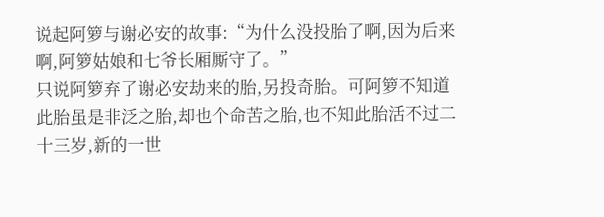说起阿箩与谢必安的故事:“为什么没投胎了啊,因为后来啊,阿箩姑娘和七爷长厢厮守了。”
只说阿箩弃了谢必安劫来的胎,另投奇胎。可阿箩不知道此胎虽是非泛之胎,却也个命苦之胎,也不知此胎活不过二十三岁,新的一世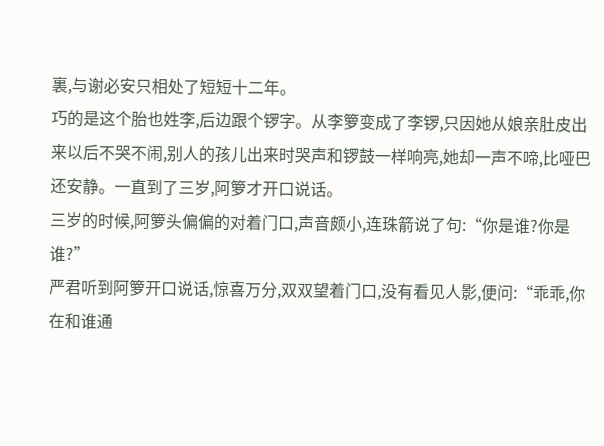裏,与谢必安只相处了短短十二年。
巧的是这个胎也姓李,后边跟个锣字。从李箩变成了李锣,只因她从娘亲肚皮出来以后不哭不闹,别人的孩儿出来时哭声和锣鼓一样响亮,她却一声不啼,比哑巴还安静。一直到了三岁,阿箩才开口说话。
三岁的时候,阿箩头偏偏的对着门口,声音颇小,连珠箭说了句:“你是谁?你是谁?”
严君听到阿箩开口说话,惊喜万分,双双望着门口,没有看见人影,便问:“乖乖,你在和谁通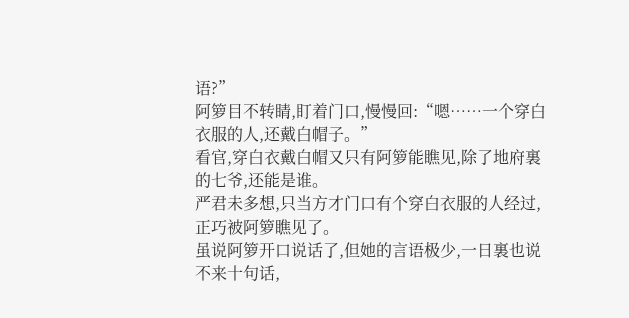语?”
阿箩目不转睛,盯着门口,慢慢回:“嗯……一个穿白衣服的人,还戴白帽子。”
看官,穿白衣戴白帽又只有阿箩能瞧见,除了地府裏的七爷,还能是谁。
严君未多想,只当方才门口有个穿白衣服的人经过,正巧被阿箩瞧见了。
虽说阿箩开口说话了,但她的言语极少,一日裏也说不来十句话,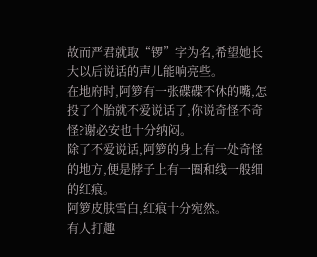故而严君就取“锣”字为名,希望她长大以后说话的声儿能响亮些。
在地府时,阿箩有一张碟碟不休的嘴,怎投了个胎就不爱说话了,你说奇怪不奇怪?谢必安也十分纳闷。
除了不爱说话,阿箩的身上有一处奇怪的地方,便是脖子上有一圈和线一般细的红痕。
阿箩皮肤雪白,红痕十分宛然。
有人打趣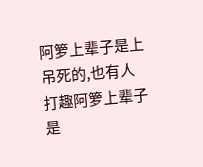阿箩上辈子是上吊死的,也有人打趣阿箩上辈子是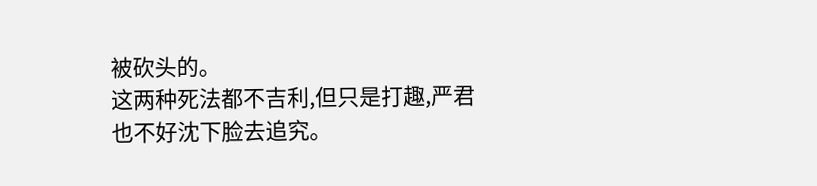被砍头的。
这两种死法都不吉利,但只是打趣,严君也不好沈下脸去追究。